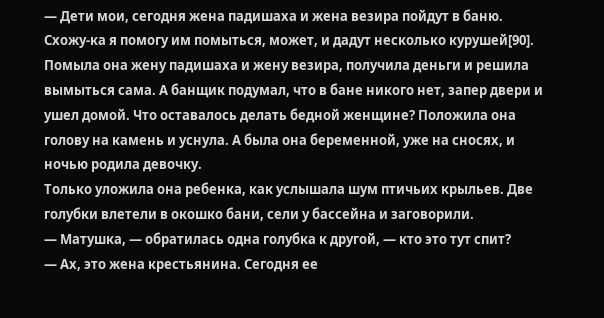— Дети мои, сегодня жена падишаха и жена везира пойдут в баню. Схожу-ка я помогу им помыться, может, и дадут несколько курушей[90].
Помыла она жену падишаха и жену везира, получила деньги и решила вымыться сама. А банщик подумал, что в бане никого нет, запер двери и ушел домой. Что оставалось делать бедной женщине? Положила она голову на камень и уснула. А была она беременной, уже на сносях, и ночью родила девочку.
Только уложила она ребенка, как услышала шум птичьих крыльев. Две голубки влетели в окошко бани, сели у бассейна и заговорили.
— Матушка, — обратилась одна голубка к другой, — кто это тут спит?
— Ах, это жена крестьянина. Сегодня ее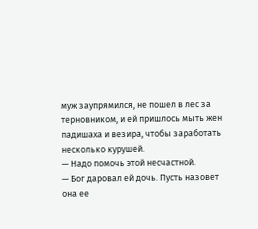муж заупрямился, не пошел в лес за терновником, и ей пришлось мыть жен падишаха и везира, чтобы заработать несколько курушей.
— Надо помочь этой несчастной.
— Бог даровал ей дочь. Пусть назовет она ее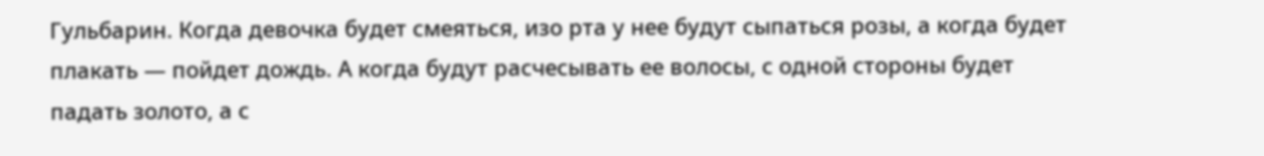Гульбарин. Когда девочка будет смеяться, изо рта у нее будут сыпаться розы, а когда будет плакать — пойдет дождь. А когда будут расчесывать ее волосы, с одной стороны будет падать золото, а с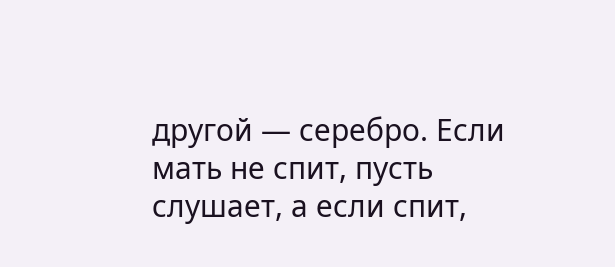другой — серебро. Если мать не спит, пусть слушает, а если спит,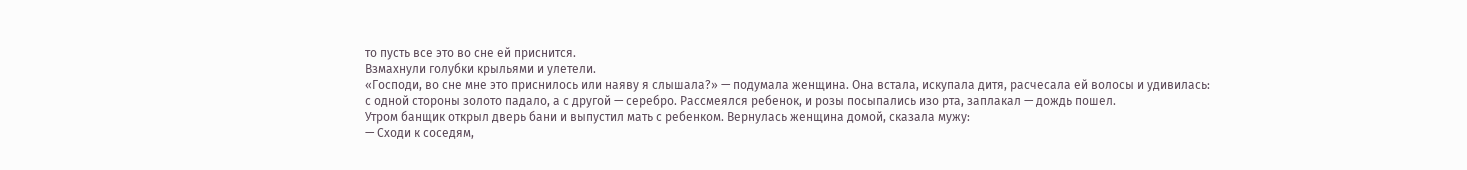то пусть все это во сне ей приснится.
Взмахнули голубки крыльями и улетели.
«Господи, во сне мне это приснилось или наяву я слышала?» — подумала женщина. Она встала, искупала дитя, расчесала ей волосы и удивилась: с одной стороны золото падало, а с другой — серебро. Рассмеялся ребенок, и розы посыпались изо рта, заплакал — дождь пошел.
Утром банщик открыл дверь бани и выпустил мать с ребенком. Вернулась женщина домой, сказала мужу:
— Сходи к соседям,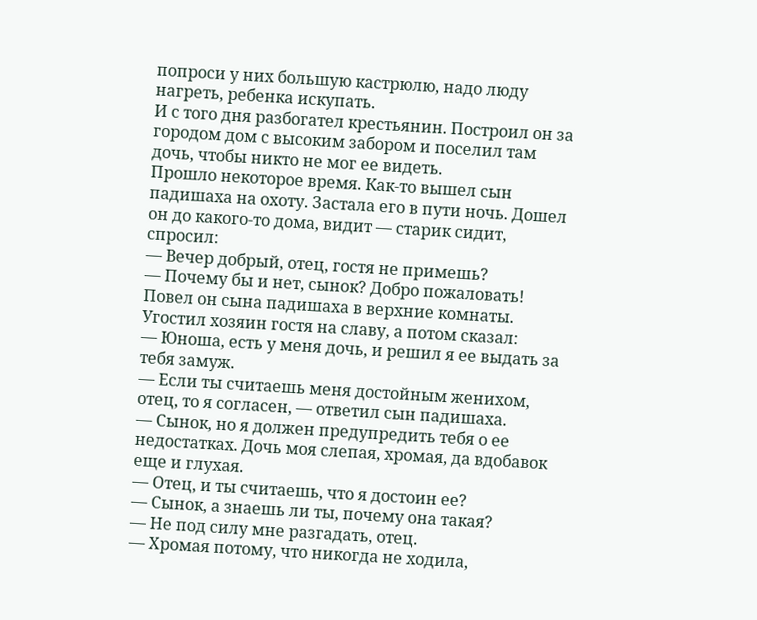попроси у них большую кастрюлю, надо люду нагреть, ребенка искупать.
И с того дня разбогател крестьянин. Построил он за городом дом с высоким забором и поселил там дочь, чтобы никто не мог ее видеть.
Прошло некоторое время. Как-то вышел сын падишаха на охоту. Застала его в пути ночь. Дошел он до какого-то дома, видит — старик сидит, спросил:
— Вечер добрый, отец, гостя не примешь?
— Почему бы и нет, сынок? Добро пожаловать!
Повел он сына падишаха в верхние комнаты. Угостил хозяин гостя на славу, а потом сказал:
— Юноша, есть у меня дочь, и решил я ее выдать за тебя замуж.
— Если ты считаешь меня достойным женихом, отец, то я согласен, — ответил сын падишаха.
— Сынок, но я должен предупредить тебя о ее недостатках. Дочь моя слепая, хромая, да вдобавок еще и глухая.
— Отец, и ты считаешь, что я достоин ее?
— Сынок, а знаешь ли ты, почему она такая?
— Не под силу мне разгадать, отец.
— Хромая потому, что никогда не ходила,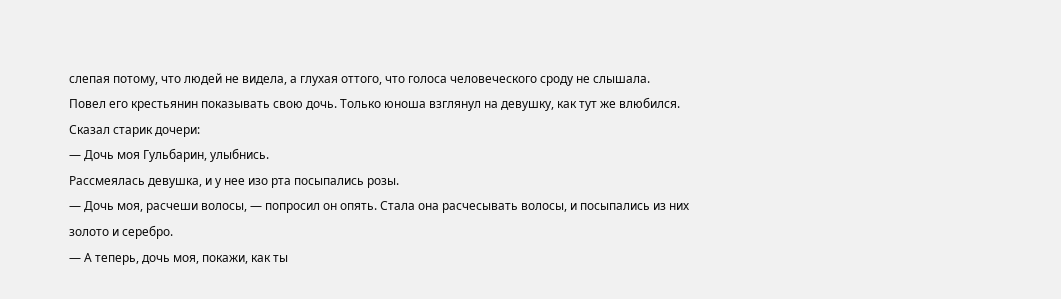слепая потому, что людей не видела, а глухая оттого, что голоса человеческого сроду не слышала.
Повел его крестьянин показывать свою дочь. Только юноша взглянул на девушку, как тут же влюбился.
Сказал старик дочери:
— Дочь моя Гульбарин, улыбнись.
Рассмеялась девушка, и у нее изо рта посыпались розы.
— Дочь моя, расчеши волосы, — попросил он опять. Стала она расчесывать волосы, и посыпались из них золото и серебро.
— А теперь, дочь моя, покажи, как ты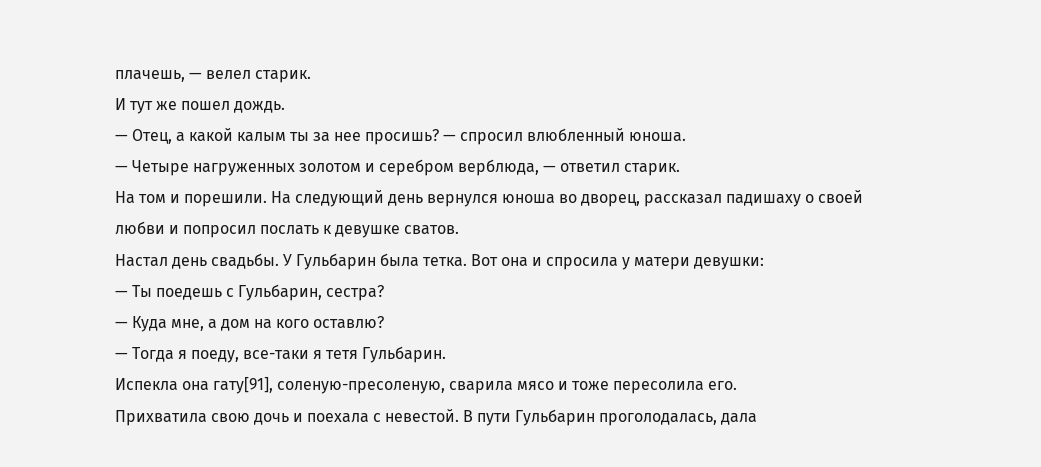плачешь, — велел старик.
И тут же пошел дождь.
— Отец, а какой калым ты за нее просишь? — спросил влюбленный юноша.
— Четыре нагруженных золотом и серебром верблюда, — ответил старик.
На том и порешили. На следующий день вернулся юноша во дворец, рассказал падишаху о своей любви и попросил послать к девушке сватов.
Настал день свадьбы. У Гульбарин была тетка. Вот она и спросила у матери девушки:
— Ты поедешь с Гульбарин, сестра?
— Куда мне, а дом на кого оставлю?
— Тогда я поеду, все-таки я тетя Гульбарин.
Испекла она гату[91], соленую-пресоленую, сварила мясо и тоже пересолила его.
Прихватила свою дочь и поехала с невестой. В пути Гульбарин проголодалась, дала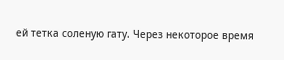ей тетка соленую гату. Через некоторое время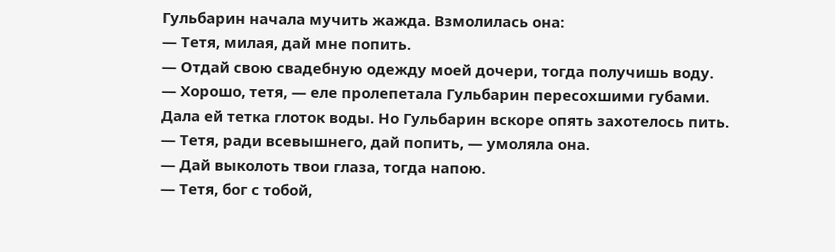Гульбарин начала мучить жажда. Взмолилась она:
— Тетя, милая, дай мне попить.
— Отдай свою свадебную одежду моей дочери, тогда получишь воду.
— Хорошо, тетя, — еле пролепетала Гульбарин пересохшими губами.
Дала ей тетка глоток воды. Но Гульбарин вскоре опять захотелось пить.
— Тетя, ради всевышнего, дай попить, — умоляла она.
— Дай выколоть твои глаза, тогда напою.
— Тетя, бог с тобой,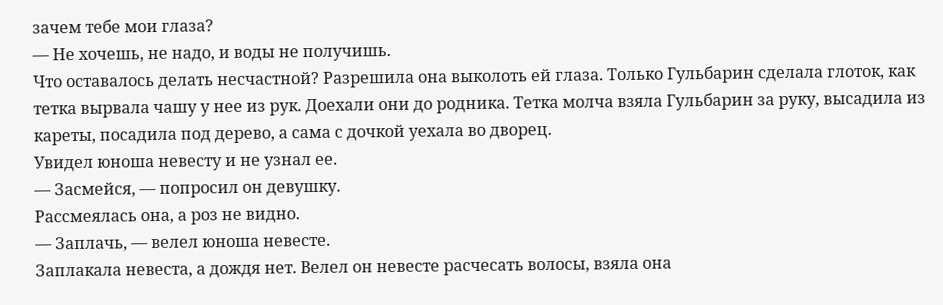зачем тебе мои глаза?
— Не хочешь, не надо, и воды не получишь.
Что оставалось делать несчастной? Разрешила она выколоть ей глаза. Только Гульбарин сделала глоток, как тетка вырвала чашу у нее из рук. Доехали они до родника. Тетка молча взяла Гульбарин за руку, высадила из кареты, посадила под дерево, а сама с дочкой уехала во дворец.
Увидел юноша невесту и не узнал ее.
— Засмейся, — попросил он девушку.
Рассмеялась она, а роз не видно.
— Заплачь, — велел юноша невесте.
Заплакала невеста, а дождя нет. Велел он невесте расчесать волосы, взяла она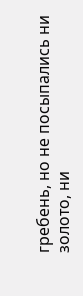гребень, но не посыпались ни золото, ни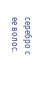серебро с ее волос.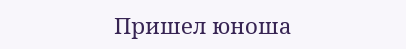Пришел юноша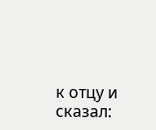к отцу и сказал: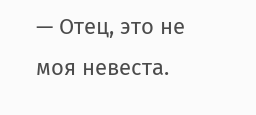— Отец, это не моя невеста.